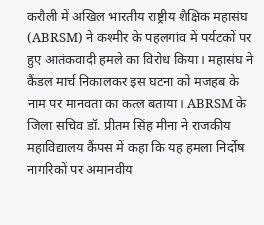करौली में अखिल भारतीय राष्ट्रीय शैक्षिक महासंघ (ABRSM) ने कश्मीर के पहलगांव में पर्यटकों पर हुए आतंकवादी हमले का विरोध किया। महासंघ ने कैंडल मार्च निकालकर इस घटना को मजहब के नाम पर मानवता का कत्ल बताया। ABRSM के जिला सचिव डॉ. प्रीतम सिंह मीना ने राजकीय महाविद्यालय कैंपस में कहा कि यह हमला निर्दोष नागरिकों पर अमानवीय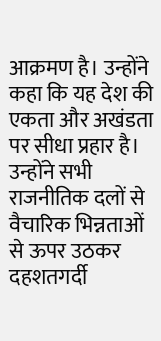आक्रमण है। उन्होंने कहा कि यह देश की एकता और अखंडता पर सीधा प्रहार है। उन्होंने सभी राजनीतिक दलों से वैचारिक भिन्नताओं से ऊपर उठकर दहशतगर्दी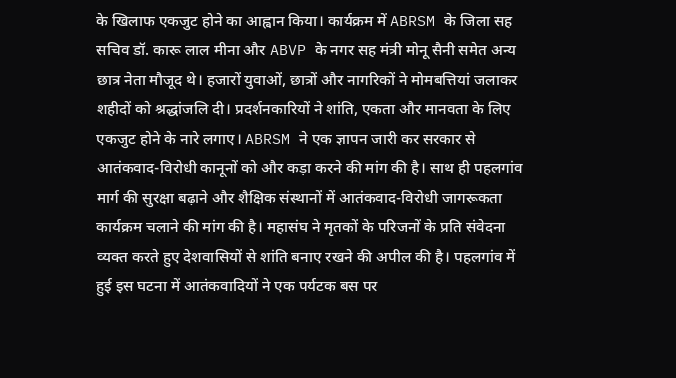के खिलाफ एकजुट होने का आह्वान किया। कार्यक्रम में ABRSM के जिला सह सचिव डॉ. कारू लाल मीना और ABVP के नगर सह मंत्री मोनू सैनी समेत अन्य छात्र नेता मौजूद थे। हजारों युवाओं, छात्रों और नागरिकों ने मोमबत्तियां जलाकर शहीदों को श्रद्धांजलि दी। प्रदर्शनकारियों ने शांति, एकता और मानवता के लिए एकजुट होने के नारे लगाए। ABRSM ने एक ज्ञापन जारी कर सरकार से आतंकवाद-विरोधी कानूनों को और कड़ा करने की मांग की है। साथ ही पहलगांव मार्ग की सुरक्षा बढ़ाने और शैक्षिक संस्थानों में आतंकवाद-विरोधी जागरूकता कार्यक्रम चलाने की मांग की है। महासंघ ने मृतकों के परिजनों के प्रति संवेदना व्यक्त करते हुए देशवासियों से शांति बनाए रखने की अपील की है। पहलगांव में हुई इस घटना में आतंकवादियों ने एक पर्यटक बस पर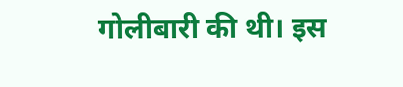गोलीबारी की थी। इस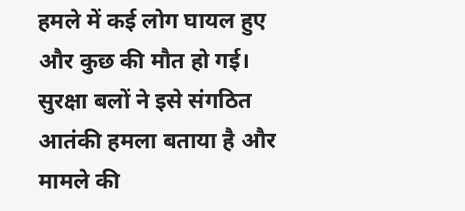हमले में कई लोग घायल हुए और कुछ की मौत हो गई। सुरक्षा बलों ने इसे संगठित आतंकी हमला बताया है और मामले की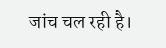जांच चल रही है।